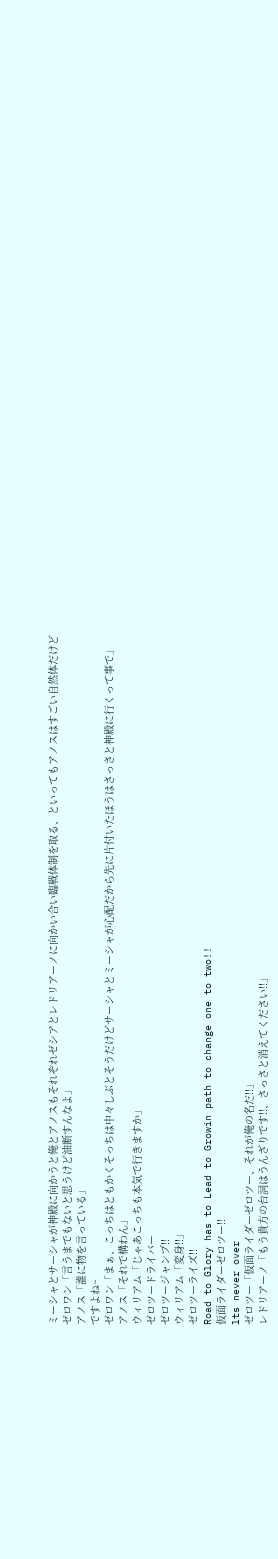ミーシャとサーシャが神殿に向かうと俺とアノスもそれぞれゼシアとレドリアーノに向かい合い臨戦体制を取る、といってもアノスはすごい自然体だけど
ゼロワン「言うまでもないと思うけど油断すんなよ」
アノス「誰に物を言っている」
ですよね~
ゼロワン「まぁ、こっちはともかくそっちは中々しぶとそうだけどサーシャとミーシャが心配だから先に片付いたほうはさっさと神殿に行くって事で」
アノス「それで構わん」
ウィリアム「じゃあこっちも本気で行きますか」
ゼロツードライバー
ゼロツージャンプ!!
ウィリアム「変身!!」
ゼロツーライズ!!
Road to Glory has to Lead to Growin path to change one to two!!
仮面ライダーゼロツー!!
lts never over
ゼロツー「仮面ライダーゼロツー、それが俺の名だ!!」
レドリアーノ「もう貴方の台詞はうんざりです!!、さっさと消えてください!!」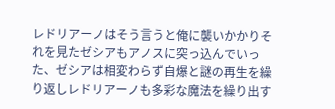レドリアーノはそう言うと俺に襲いかかりそれを見たゼシアもアノスに突っ込んでいった、ゼシアは相変わらず自爆と謎の再生を繰り返しレドリアーノも多彩な魔法を繰り出す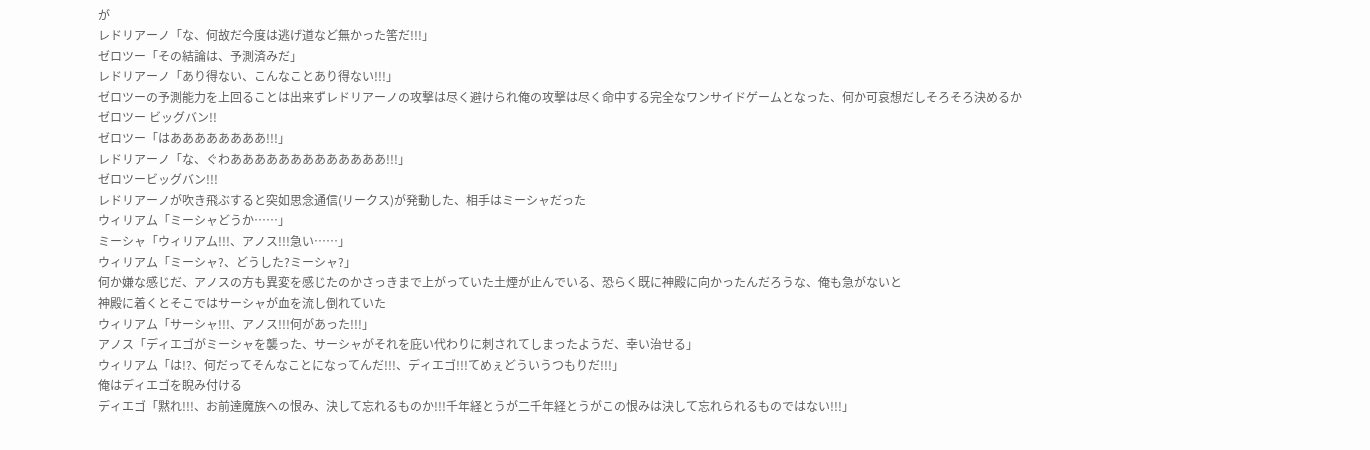が
レドリアーノ「な、何故だ今度は逃げ道など無かった筈だ!!!」
ゼロツー「その結論は、予測済みだ」
レドリアーノ「あり得ない、こんなことあり得ない!!!」
ゼロツーの予測能力を上回ることは出来ずレドリアーノの攻撃は尽く避けられ俺の攻撃は尽く命中する完全なワンサイドゲームとなった、何か可哀想だしそろそろ決めるか
ゼロツー ビッグバン!!
ゼロツー「はああああああああ!!!」
レドリアーノ「な、ぐわあああああああああああああ!!!」
ゼロツービッグバン!!!
レドリアーノが吹き飛ぶすると突如思念通信(リークス)が発動した、相手はミーシャだった
ウィリアム「ミーシャどうか……」
ミーシャ「ウィリアム!!!、アノス!!!急い……」
ウィリアム「ミーシャ?、どうした?ミーシャ?」
何か嫌な感じだ、アノスの方も異変を感じたのかさっきまで上がっていた土煙が止んでいる、恐らく既に神殿に向かったんだろうな、俺も急がないと
神殿に着くとそこではサーシャが血を流し倒れていた
ウィリアム「サーシャ!!!、アノス!!!何があった!!!」
アノス「ディエゴがミーシャを襲った、サーシャがそれを庇い代わりに刺されてしまったようだ、幸い治せる」
ウィリアム「は!?、何だってそんなことになってんだ!!!、ディエゴ!!!てめぇどういうつもりだ!!!」
俺はディエゴを睨み付ける
ディエゴ「黙れ!!!、お前達魔族への恨み、決して忘れるものか!!!千年経とうが二千年経とうがこの恨みは決して忘れられるものではない!!!」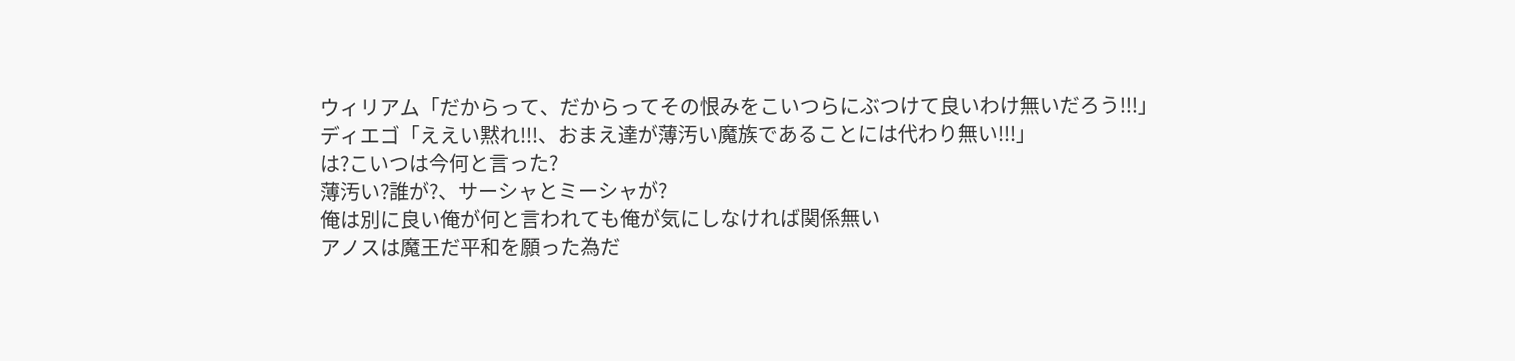ウィリアム「だからって、だからってその恨みをこいつらにぶつけて良いわけ無いだろう!!!」
ディエゴ「ええい黙れ!!!、おまえ達が薄汚い魔族であることには代わり無い!!!」
は?こいつは今何と言った?
薄汚い?誰が?、サーシャとミーシャが?
俺は別に良い俺が何と言われても俺が気にしなければ関係無い
アノスは魔王だ平和を願った為だ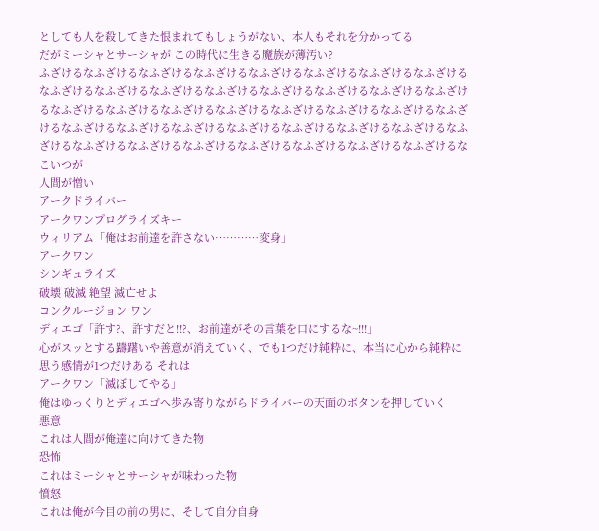としても人を殺してきた恨まれてもしょうがない、本人もそれを分かってる
だがミーシャとサーシャが この時代に生きる魔族が薄汚い?
ふざけるなふざけるなふざけるなふざけるなふざけるなふざけるなふざけるなふざけるなふざけるなふざけるなふざけるなふざけるなふざけるなふざけるなふざけるなふざけるなふざけるなふざけるなふざけるなふざけるなふざけるなふざけるなふざけるなふざけるなふざけるなふざけるなふざけるなふざけるなふざけるなふざけるなふざけるなふざけるなふざけるなふざけるなふざけるなふざけるなふざけるなふざけるなふざけるな
こいつが
人間が憎い
アークドライバー
アークワンプログライズキー
ウィリアム「俺はお前達を許さない…………変身」
アークワン
シンギュライズ
破壊 破滅 絶望 滅亡せよ
コンクルージョン ワン
ディエゴ「許す?、許すだと!!?、お前達がその言葉を口にするな~!!!」
心がスッとする躊躇いや善意が消えていく、でも1つだけ純粋に、本当に心から純粋に思う感情が1つだけある それは
アークワン「滅ぼしてやる」
俺はゆっくりとディエゴへ歩み寄りながらドライバーの天面のボタンを押していく
悪意
これは人間が俺達に向けてきた物
恐怖
これはミーシャとサーシャが味わった物
憤怒
これは俺が今目の前の男に、そして自分自身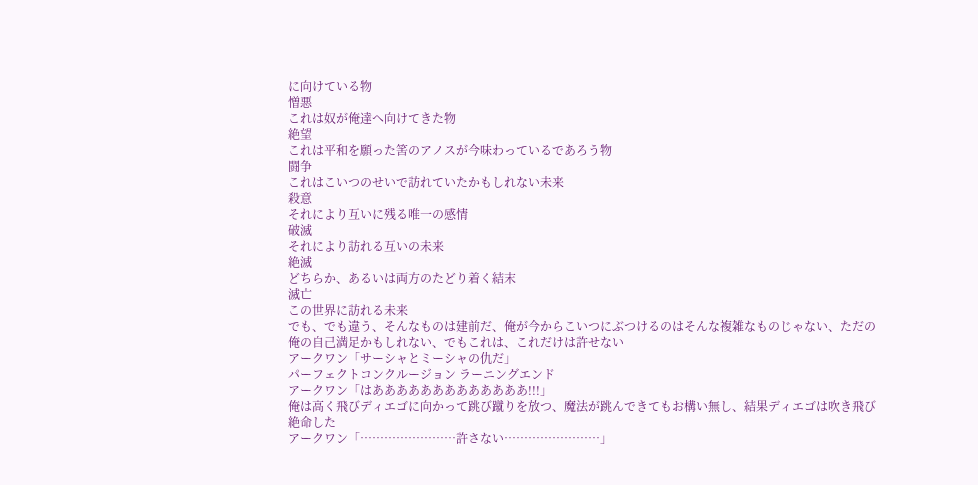に向けている物
憎悪
これは奴が俺達へ向けてきた物
絶望
これは平和を願った筈のアノスが今味わっているであろう物
闘争
これはこいつのせいで訪れていたかもしれない未来
殺意
それにより互いに残る唯一の感情
破滅
それにより訪れる互いの未来
絶滅
どちらか、あるいは両方のたどり着く結末
滅亡
この世界に訪れる未来
でも、でも違う、そんなものは建前だ、俺が今からこいつにぶつけるのはそんな複雑なものじゃない、ただの俺の自己満足かもしれない、でもこれは、これだけは許せない
アークワン「サーシャとミーシャの仇だ」
パーフェクトコンクルージョン ラーニングエンド
アークワン「はあああああああああああああ!!!」
俺は高く飛びディエゴに向かって跳び蹴りを放つ、魔法が跳んできてもお構い無し、結果ディエゴは吹き飛び絶命した
アークワン「……………………許さない……………………」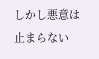しかし悪意は止まらない